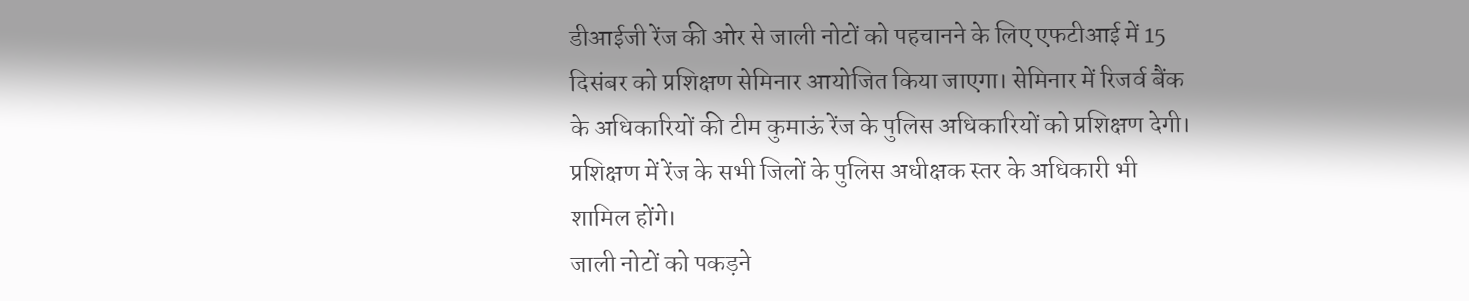डीआईजी रेंज की ओर से जाली नोटों को पहचानने के लिए एफटीआई में 15 दिसंबर को प्रशिक्षण सेमिनार आयोजित किया जाएगा। सेमिनार में रिजर्व बैंक के अधिकारियों की टीम कुमाऊं रेंज के पुलिस अधिकारियों को प्रशिक्षण देगी। प्रशिक्षण में रेंज के सभी जिलों के पुलिस अधीक्षक स्तर के अधिकारी भी शामिल होंगे।
जाली नोटों को पकड़ने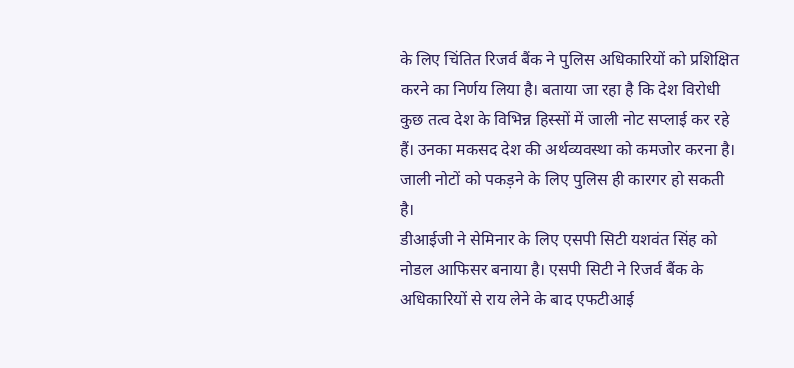के लिए चिंतित रिजर्व बैंक ने पुलिस अधिकारियों को प्रशिक्षित करने का निर्णय लिया है। बताया जा रहा है कि देश विरोधी कुछ तत्व देश के विभिन्न हिस्सों में जाली नोट सप्लाई कर रहे हैं। उनका मकसद देश की अर्थव्यवस्था को कमजोर करना है। जाली नोटों को पकड़ने के लिए पुलिस ही कारगर हो सकती है।
डीआईजी ने सेमिनार के लिए एसपी सिटी यशवंत सिंह को नोडल आफिसर बनाया है। एसपी सिटी ने रिजर्व बैंक के अधिकारियों से राय लेने के बाद एफटीआई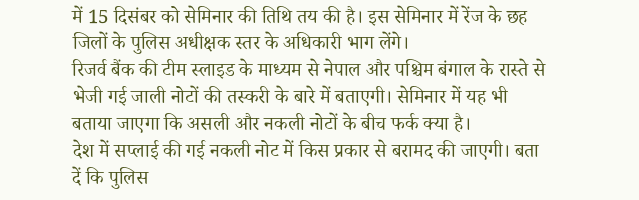में 15 दिसंबर को सेमिनार की तिथि तय की है। इस सेमिनार में रेंज के छह जिलों के पुलिस अधीक्षक स्तर के अधिकारी भाग लेंगे।
रिजर्व बैंक की टीम स्लाइड के माध्यम से नेपाल और पश्चिम बंगाल के रास्ते से भेजी गई जाली नोटों की तस्करी के बारे में बताएगी। सेमिनार में यह भी बताया जाएगा कि असली और नकली नोटों के बीच फर्क क्या है।
देश में सप्लाई की गई नकली नोट में किस प्रकार से बरामद की जाएगी। बता दें कि पुलिस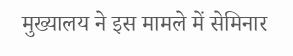मुख्यालय ने इस मामले में सेमिनार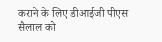कराने के लिए डीआईजी पीएस सैलाल को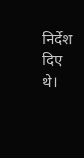निर्देश दिए थे।